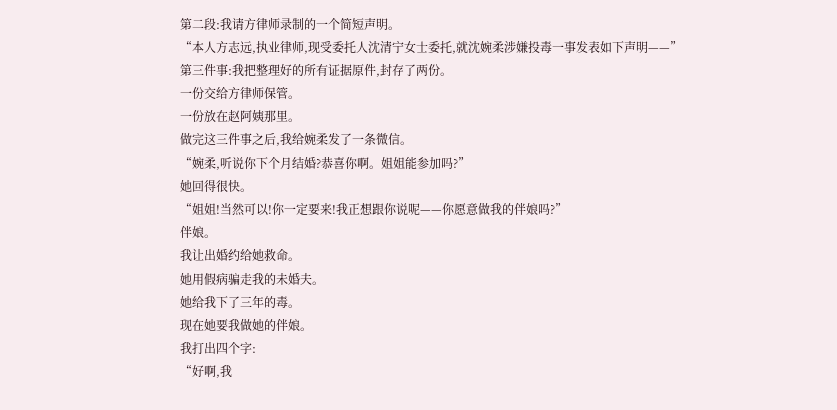第二段:我请方律师录制的一个简短声明。
“本人方志远,执业律师,现受委托人沈清宁女士委托,就沈婉柔涉嫌投毒一事发表如下声明——”
第三件事:我把整理好的所有证据原件,封存了两份。
一份交给方律师保管。
一份放在赵阿姨那里。
做完这三件事之后,我给婉柔发了一条微信。
“婉柔,听说你下个月结婚?恭喜你啊。姐姐能参加吗?”
她回得很快。
“姐姐!当然可以!你一定要来!我正想跟你说呢——你愿意做我的伴娘吗?”
伴娘。
我让出婚约给她救命。
她用假病骗走我的未婚夫。
她给我下了三年的毒。
现在她要我做她的伴娘。
我打出四个字:
“好啊,我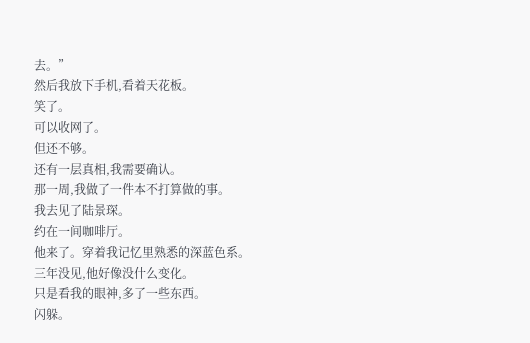去。”
然后我放下手机,看着天花板。
笑了。
可以收网了。
但还不够。
还有一层真相,我需要确认。
那一周,我做了一件本不打算做的事。
我去见了陆景琛。
约在一间咖啡厅。
他来了。穿着我记忆里熟悉的深蓝色系。
三年没见,他好像没什么变化。
只是看我的眼神,多了一些东西。
闪躲。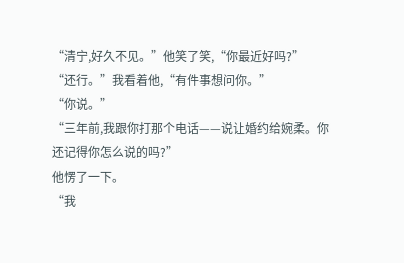“清宁,好久不见。”他笑了笑,“你最近好吗?”
“还行。”我看着他,“有件事想问你。”
“你说。”
“三年前,我跟你打那个电话——说让婚约给婉柔。你还记得你怎么说的吗?”
他愣了一下。
“我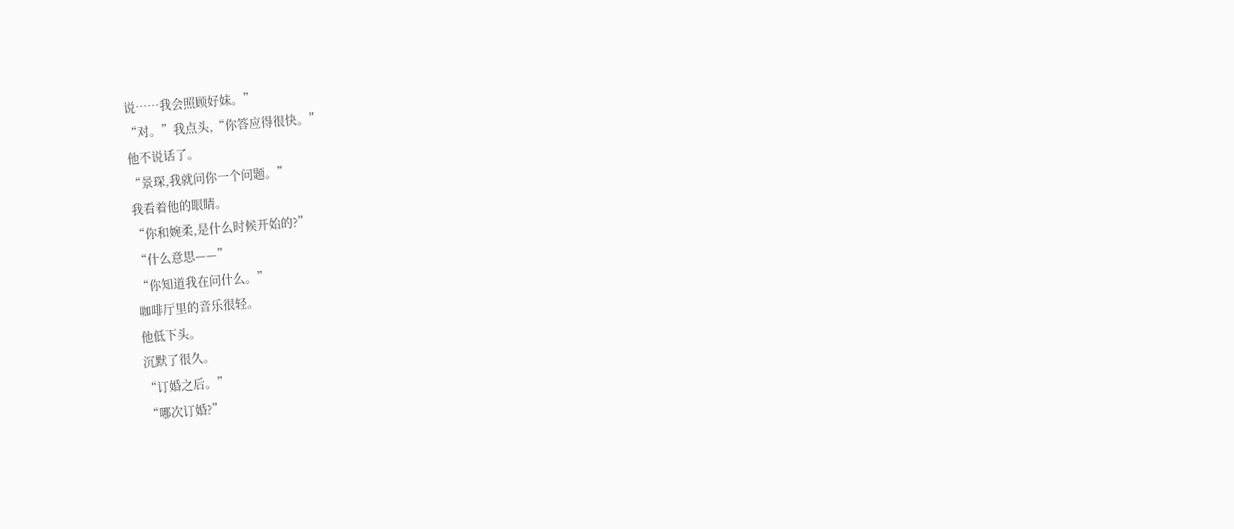说……我会照顾好妹。”
“对。”我点头,“你答应得很快。”
他不说话了。
“景琛,我就问你一个问题。”
我看着他的眼睛。
“你和婉柔,是什么时候开始的?”
“什么意思——”
“你知道我在问什么。”
咖啡厅里的音乐很轻。
他低下头。
沉默了很久。
“订婚之后。”
“哪次订婚?”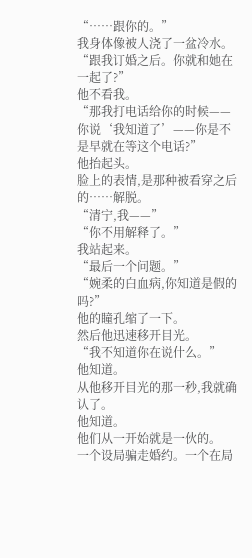“……跟你的。”
我身体像被人浇了一盆冷水。
“跟我订婚之后。你就和她在一起了?”
他不看我。
“那我打电话给你的时候——你说‘我知道了’——你是不是早就在等这个电话?”
他抬起头。
脸上的表情,是那种被看穿之后的……解脱。
“清宁,我——”
“你不用解释了。”
我站起来。
“最后一个问题。”
“婉柔的白血病,你知道是假的吗?”
他的瞳孔缩了一下。
然后他迅速移开目光。
“我不知道你在说什么。”
他知道。
从他移开目光的那一秒,我就确认了。
他知道。
他们从一开始就是一伙的。
一个设局骗走婚约。一个在局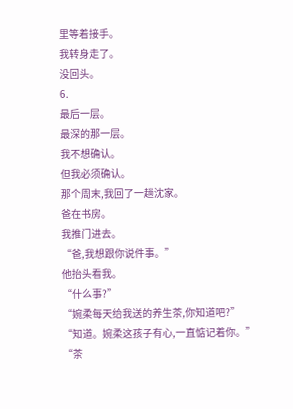里等着接手。
我转身走了。
没回头。
6.
最后一层。
最深的那一层。
我不想确认。
但我必须确认。
那个周末,我回了一趟沈家。
爸在书房。
我推门进去。
“爸,我想跟你说件事。”
他抬头看我。
“什么事?”
“婉柔每天给我送的养生茶,你知道吧?”
“知道。婉柔这孩子有心,一直惦记着你。”
“茶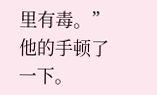里有毒。”
他的手顿了一下。